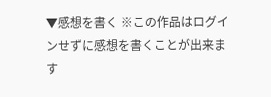▼感想を書く ※この作品はログインせずに感想を書くことが出来ます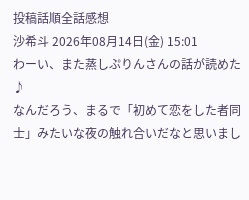投稿話順全話感想
沙希斗 2026年08月14日(金) 15:01
わーい、また蒸しぷりんさんの話が読めた♪
なんだろう、まるで「初めて恋をした者同士」みたいな夜の触れ合いだなと思いまし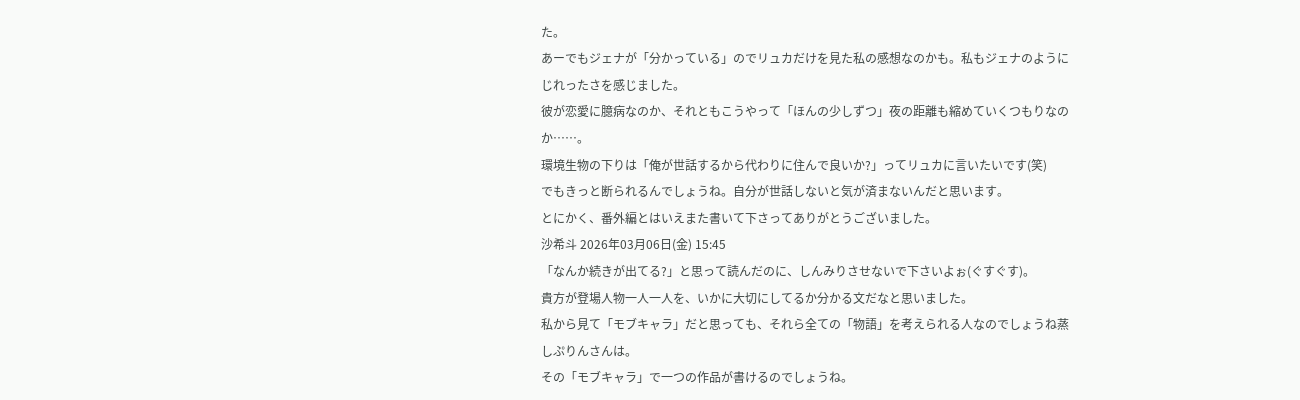た。
あーでもジェナが「分かっている」のでリュカだけを見た私の感想なのかも。私もジェナのようにじれったさを感じました。
彼が恋愛に臆病なのか、それともこうやって「ほんの少しずつ」夜の距離も縮めていくつもりなのか……。
環境生物の下りは「俺が世話するから代わりに住んで良いか?」ってリュカに言いたいです(笑)
でもきっと断られるんでしょうね。自分が世話しないと気が済まないんだと思います。
とにかく、番外編とはいえまた書いて下さってありがとうございました。
沙希斗 2026年03月06日(金) 15:45
「なんか続きが出てる?」と思って読んだのに、しんみりさせないで下さいよぉ(ぐすぐす)。
貴方が登場人物一人一人を、いかに大切にしてるか分かる文だなと思いました。
私から見て「モブキャラ」だと思っても、それら全ての「物語」を考えられる人なのでしょうね蒸しぷりんさんは。
その「モブキャラ」で一つの作品が書けるのでしょうね。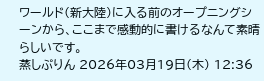ワールド(新大陸)に入る前のオープニングシーンから、ここまで感動的に書けるなんて素晴らしいです。
蒸しぷりん 2026年03月19日(木) 12:36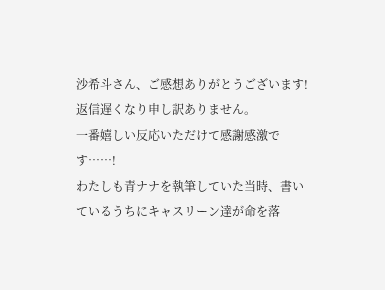沙希斗さん、ご感想ありがとうございます!返信遅くなり申し訳ありません。
一番嬉しい反応いただけて感謝感激です……!
わたしも青ナナを執筆していた当時、書いているうちにキャスリーン達が命を落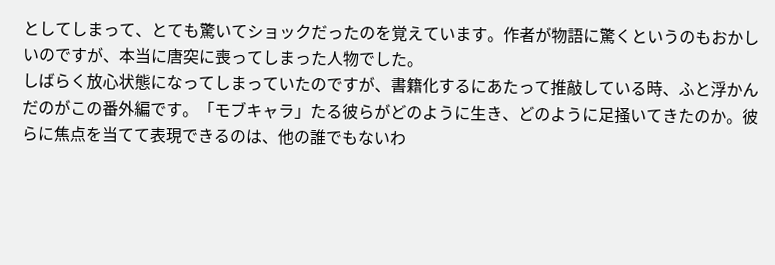としてしまって、とても驚いてショックだったのを覚えています。作者が物語に驚くというのもおかしいのですが、本当に唐突に喪ってしまった人物でした。
しばらく放心状態になってしまっていたのですが、書籍化するにあたって推敲している時、ふと浮かんだのがこの番外編です。「モブキャラ」たる彼らがどのように生き、どのように足掻いてきたのか。彼らに焦点を当てて表現できるのは、他の誰でもないわ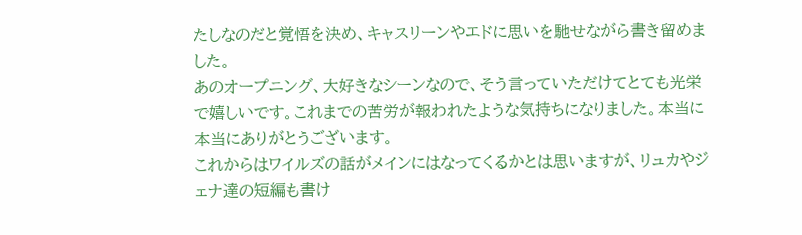たしなのだと覚悟を決め、キャスリーンやエドに思いを馳せながら書き留めました。
あのオープニング、大好きなシーンなので、そう言っていただけてとても光栄で嬉しいです。これまでの苦労が報われたような気持ちになりました。本当に本当にありがとうございます。
これからはワイルズの話がメインにはなってくるかとは思いますが、リュカやジェナ達の短編も書け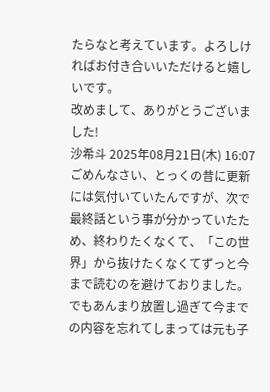たらなと考えています。よろしければお付き合いいただけると嬉しいです。
改めまして、ありがとうございました!
沙希斗 2025年08月21日(木) 16:07
ごめんなさい、とっくの昔に更新には気付いていたんですが、次で最終話という事が分かっていたため、終わりたくなくて、「この世界」から抜けたくなくてずっと今まで読むのを避けておりました。
でもあんまり放置し過ぎて今までの内容を忘れてしまっては元も子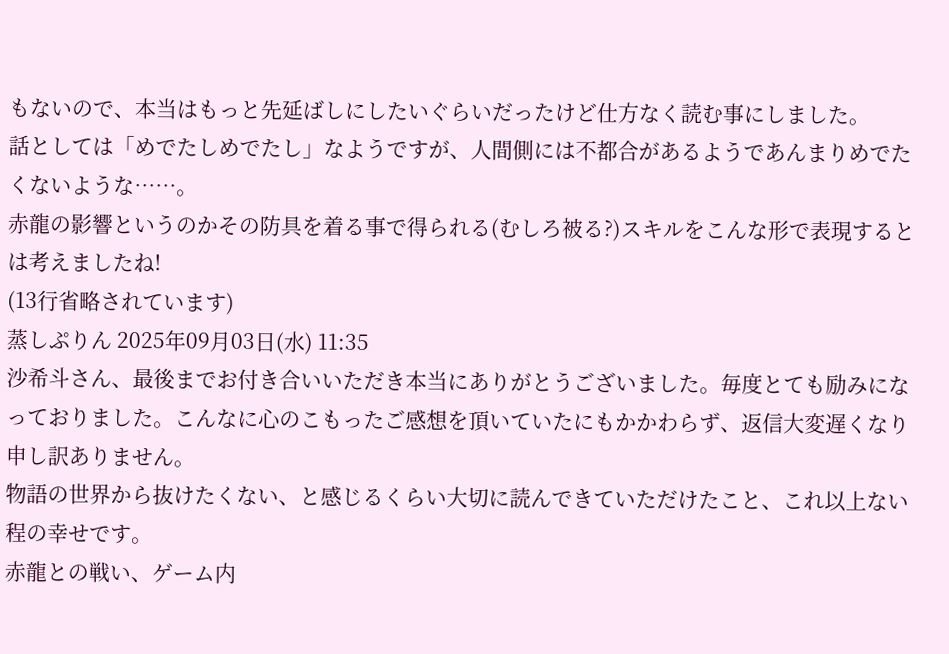もないので、本当はもっと先延ばしにしたいぐらいだったけど仕方なく読む事にしました。
話としては「めでたしめでたし」なようですが、人間側には不都合があるようであんまりめでたくないような……。
赤龍の影響というのかその防具を着る事で得られる(むしろ被る?)スキルをこんな形で表現するとは考えましたね!
(13行省略されています)
蒸しぷりん 2025年09月03日(水) 11:35
沙希斗さん、最後までお付き合いいただき本当にありがとうございました。毎度とても励みになっておりました。こんなに心のこもったご感想を頂いていたにもかかわらず、返信大変遅くなり申し訳ありません。
物語の世界から抜けたくない、と感じるくらい大切に読んできていただけたこと、これ以上ない程の幸せです。
赤龍との戦い、ゲーム内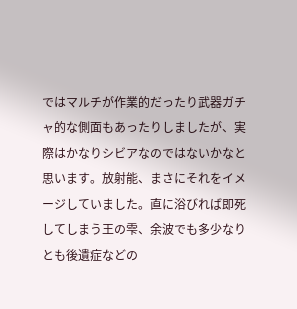ではマルチが作業的だったり武器ガチャ的な側面もあったりしましたが、実際はかなりシビアなのではないかなと思います。放射能、まさにそれをイメージしていました。直に浴びれば即死してしまう王の雫、余波でも多少なりとも後遺症などの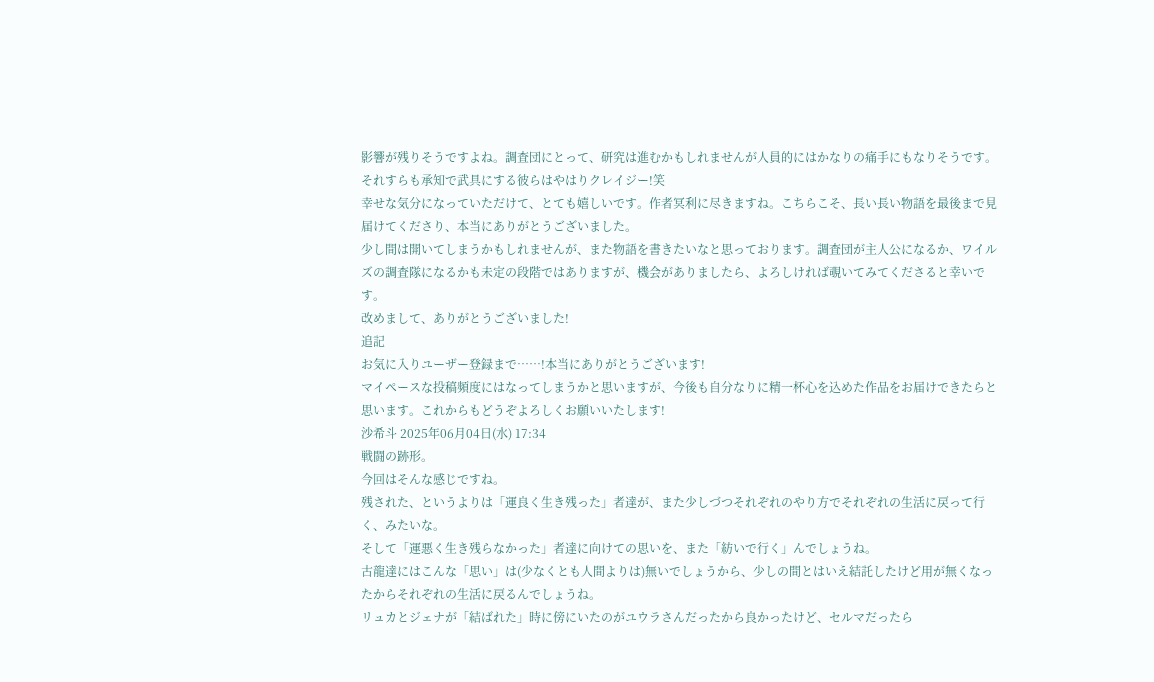影響が残りそうですよね。調査団にとって、研究は進むかもしれませんが人員的にはかなりの痛手にもなりそうです。それすらも承知で武具にする彼らはやはりクレイジー!笑
幸せな気分になっていただけて、とても嬉しいです。作者冥利に尽きますね。こちらこそ、長い長い物語を最後まで見届けてくださり、本当にありがとうございました。
少し間は開いてしまうかもしれませんが、また物語を書きたいなと思っております。調査団が主人公になるか、ワイルズの調査隊になるかも未定の段階ではありますが、機会がありましたら、よろしければ覗いてみてくださると幸いです。
改めまして、ありがとうございました!
追記
お気に入りユーザー登録まで……!本当にありがとうございます!
マイペースな投稿頻度にはなってしまうかと思いますが、今後も自分なりに精一杯心を込めた作品をお届けできたらと思います。これからもどうぞよろしくお願いいたします!
沙希斗 2025年06月04日(水) 17:34
戦闘の跡形。
今回はそんな感じですね。
残された、というよりは「運良く生き残った」者達が、また少しづつそれぞれのやり方でそれぞれの生活に戻って行く、みたいな。
そして「運悪く生き残らなかった」者達に向けての思いを、また「紡いで行く」んでしょうね。
古龍達にはこんな「思い」は(少なくとも人間よりは)無いでしょうから、少しの間とはいえ結託したけど用が無くなったからそれぞれの生活に戻るんでしょうね。
リュカとジェナが「結ばれた」時に傍にいたのがユウラさんだったから良かったけど、セルマだったら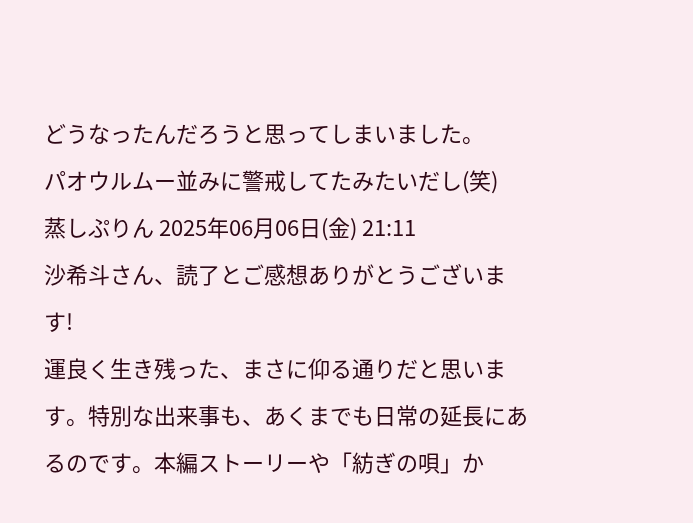どうなったんだろうと思ってしまいました。
パオウルムー並みに警戒してたみたいだし(笑)
蒸しぷりん 2025年06月06日(金) 21:11
沙希斗さん、読了とご感想ありがとうございます!
運良く生き残った、まさに仰る通りだと思います。特別な出来事も、あくまでも日常の延長にあるのです。本編ストーリーや「紡ぎの唄」か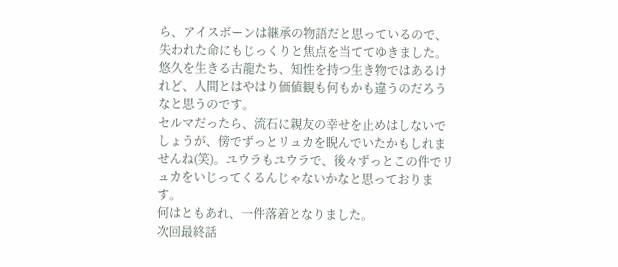ら、アイスボーンは継承の物語だと思っているので、失われた命にもじっくりと焦点を当ててゆきました。
悠久を生きる古龍たち、知性を持つ生き物ではあるけれど、人間とはやはり価値観も何もかも違うのだろうなと思うのです。
セルマだったら、流石に親友の幸せを止めはしないでしょうが、傍でずっとリュカを睨んでいたかもしれませんね(笑)。ユウラもユウラで、後々ずっとこの件でリュカをいじってくるんじゃないかなと思っております。
何はともあれ、一件落着となりました。
次回最終話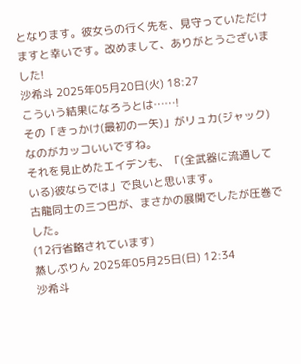となります。彼女らの行く先を、見守っていただけますと幸いです。改めまして、ありがとうございました!
沙希斗 2025年05月20日(火) 18:27
こういう結果になろうとは……!
その「きっかけ(最初の一矢)」がリュカ(ジャック)なのがカッコいいですね。
それを見止めたエイデンも、「(全武器に流通している)彼ならでは」で良いと思います。
古龍同士の三つ巴が、まさかの展開でしたが圧巻でした。
(12行省略されています)
蒸しぷりん 2025年05月25日(日) 12:34
沙希斗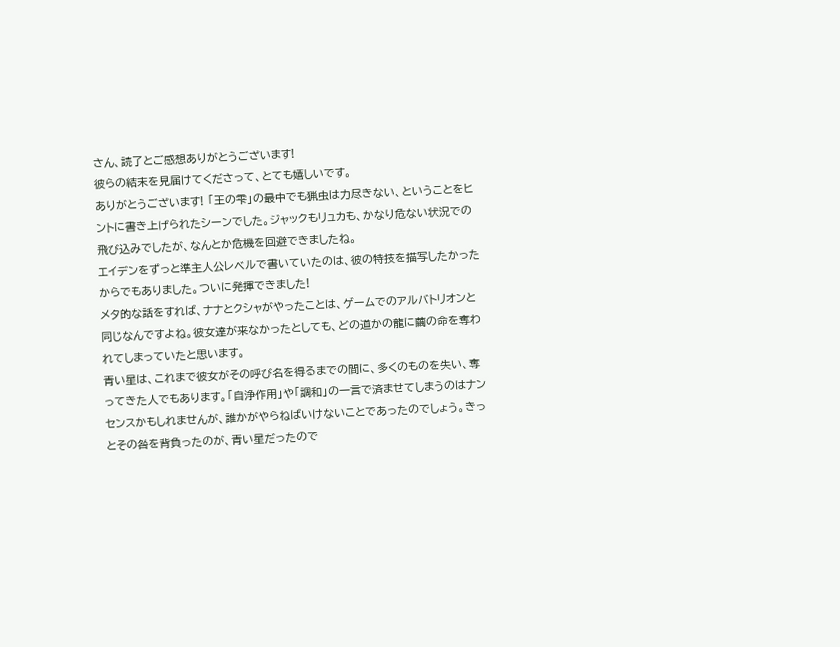さん、読了とご感想ありがとうございます!
彼らの結末を見届けてくださって、とても嬉しいです。
ありがとうございます! 「王の雫」の最中でも猟虫は力尽きない、ということをヒントに書き上げられたシーンでした。ジャックもリュカも、かなり危ない状況での飛び込みでしたが、なんとか危機を回避できましたね。
エイデンをずっと準主人公レベルで書いていたのは、彼の特技を描写したかったからでもありました。ついに発揮できました!
メタ的な話をすれば、ナナとクシャがやったことは、ゲームでのアルバトリオンと同じなんですよね。彼女達が来なかったとしても、どの道かの龍に繭の命を奪われてしまっていたと思います。
青い星は、これまで彼女がその呼び名を得るまでの間に、多くのものを失い、奪ってきた人でもあります。「自浄作用」や「調和」の一言で済ませてしまうのはナンセンスかもしれませんが、誰かがやらねばいけないことであったのでしょう。きっとその咎を背負ったのが、青い星だったので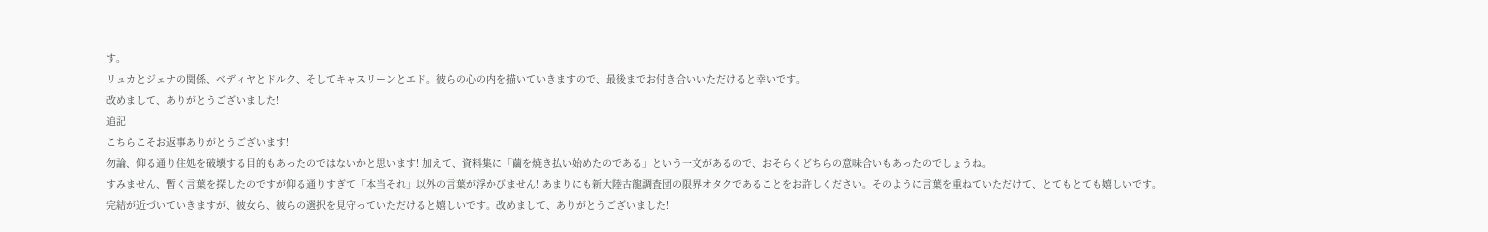す。
リュカとジェナの関係、ベディヤとドルク、そしてキャスリーンとエド。彼らの心の内を描いていきますので、最後までお付き合いいただけると幸いです。
改めまして、ありがとうございました!
追記
こちらこそお返事ありがとうございます!
勿論、仰る通り住処を破壊する目的もあったのではないかと思います! 加えて、資料集に「繭を焼き払い始めたのである」という一文があるので、おそらくどちらの意味合いもあったのでしょうね。
すみません、暫く言葉を探したのですが仰る通りすぎて「本当それ」以外の言葉が浮かびません! あまりにも新大陸古龍調査団の限界オタクであることをお許しください。そのように言葉を重ねていただけて、とてもとても嬉しいです。
完結が近づいていきますが、彼女ら、彼らの選択を見守っていただけると嬉しいです。改めまして、ありがとうございました!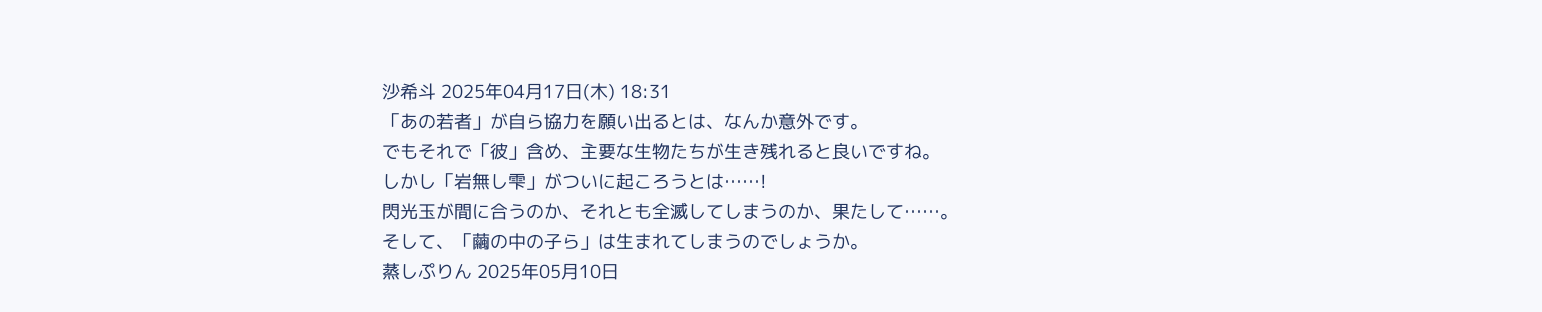沙希斗 2025年04月17日(木) 18:31
「あの若者」が自ら協力を願い出るとは、なんか意外です。
でもそれで「彼」含め、主要な生物たちが生き残れると良いですね。
しかし「岩無し雫」がついに起ころうとは……!
閃光玉が間に合うのか、それとも全滅してしまうのか、果たして……。
そして、「繭の中の子ら」は生まれてしまうのでしょうか。
蒸しぷりん 2025年05月10日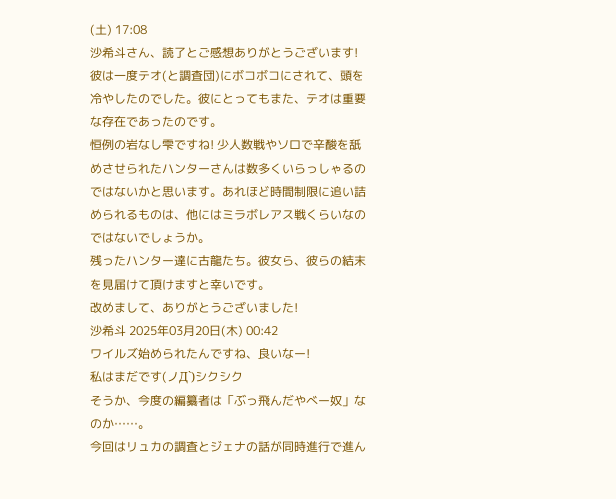(土) 17:08
沙希斗さん、読了とご感想ありがとうございます!
彼は一度テオ(と調査団)にボコボコにされて、頭を冷やしたのでした。彼にとってもまた、テオは重要な存在であったのです。
恒例の岩なし雫ですね! 少人数戦やソロで辛酸を舐めさせられたハンターさんは数多くいらっしゃるのではないかと思います。あれほど時間制限に追い詰められるものは、他にはミラボレアス戦くらいなのではないでしょうか。
残ったハンター達に古龍たち。彼女ら、彼らの結末を見届けて頂けますと幸いです。
改めまして、ありがとうございました!
沙希斗 2025年03月20日(木) 00:42
ワイルズ始められたんですね、良いなー!
私はまだです(ノД`)シクシク
そうか、今度の編纂者は「ぶっ飛んだやべー奴」なのか……。
今回はリュカの調査とジェナの話が同時進行で進ん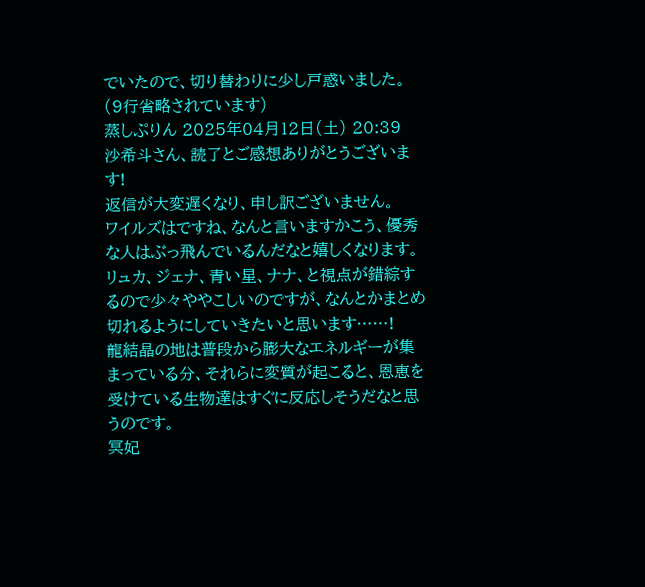でいたので、切り替わりに少し戸惑いました。
(9行省略されています)
蒸しぷりん 2025年04月12日(土) 20:39
沙希斗さん、読了とご感想ありがとうございます!
返信が大変遅くなり、申し訳ございません。
ワイルズはですね、なんと言いますかこう、優秀な人はぶっ飛んでいるんだなと嬉しくなります。
リュカ、ジェナ、青い星、ナナ、と視点が錯綜するので少々ややこしいのですが、なんとかまとめ切れるようにしていきたいと思います……!
龍結晶の地は普段から膨大なエネルギーが集まっている分、それらに変質が起こると、恩恵を受けている生物達はすぐに反応しそうだなと思うのです。
冥妃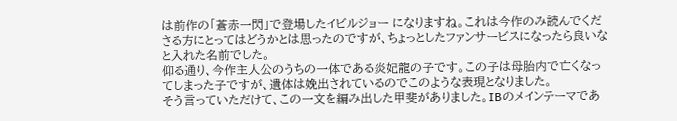は前作の「蒼赤一閃」で登場したイビルジョー になりますね。これは今作のみ読んでくださる方にとってはどうかとは思ったのですが、ちょっとしたファンサービスになったら良いなと入れた名前でした。
仰る通り、今作主人公のうちの一体である炎妃龍の子です。この子は母胎内で亡くなってしまった子ですが、遺体は娩出されているのでこのような表現となりました。
そう言っていただけて、この一文を編み出した甲斐がありました。IBのメインテーマであ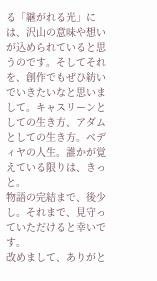る「継がれる光」には、沢山の意味や想いが込められていると思うのです。そしてそれを、創作でもぜひ紡いでいきたいなと思いまして。キャスリーンとしての生き方、アダムとしての生き方。ベディヤの人生。誰かが覚えている限りは、きっと。
物語の完結まで、後少し。それまで、見守っていただけると幸いです。
改めまして、ありがと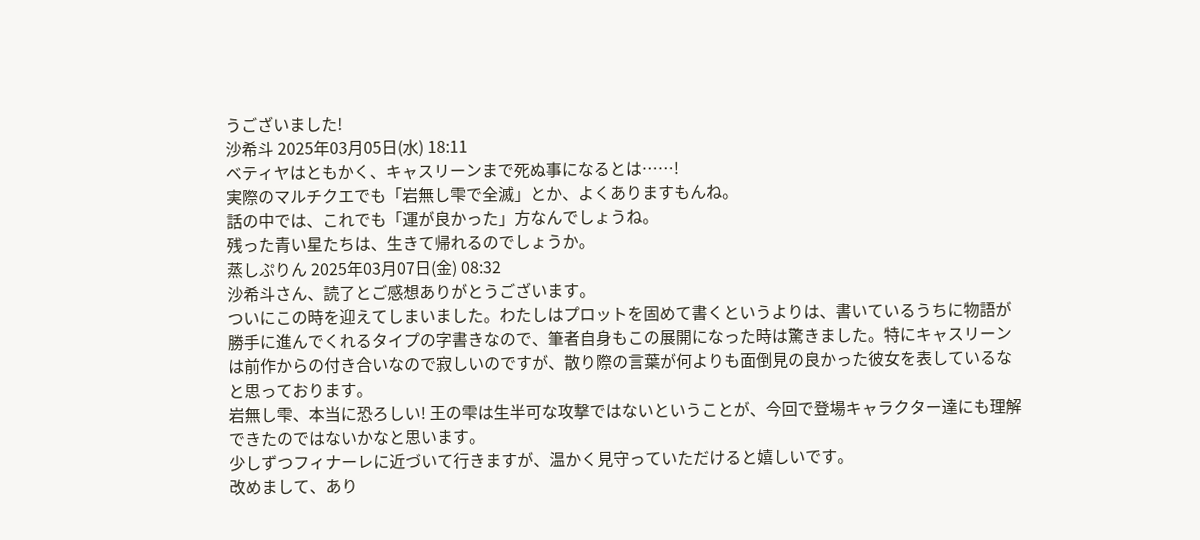うございました!
沙希斗 2025年03月05日(水) 18:11
ベティヤはともかく、キャスリーンまで死ぬ事になるとは……!
実際のマルチクエでも「岩無し雫で全滅」とか、よくありますもんね。
話の中では、これでも「運が良かった」方なんでしょうね。
残った青い星たちは、生きて帰れるのでしょうか。
蒸しぷりん 2025年03月07日(金) 08:32
沙希斗さん、読了とご感想ありがとうございます。
ついにこの時を迎えてしまいました。わたしはプロットを固めて書くというよりは、書いているうちに物語が勝手に進んでくれるタイプの字書きなので、筆者自身もこの展開になった時は驚きました。特にキャスリーンは前作からの付き合いなので寂しいのですが、散り際の言葉が何よりも面倒見の良かった彼女を表しているなと思っております。
岩無し雫、本当に恐ろしい! 王の雫は生半可な攻撃ではないということが、今回で登場キャラクター達にも理解できたのではないかなと思います。
少しずつフィナーレに近づいて行きますが、温かく見守っていただけると嬉しいです。
改めまして、あり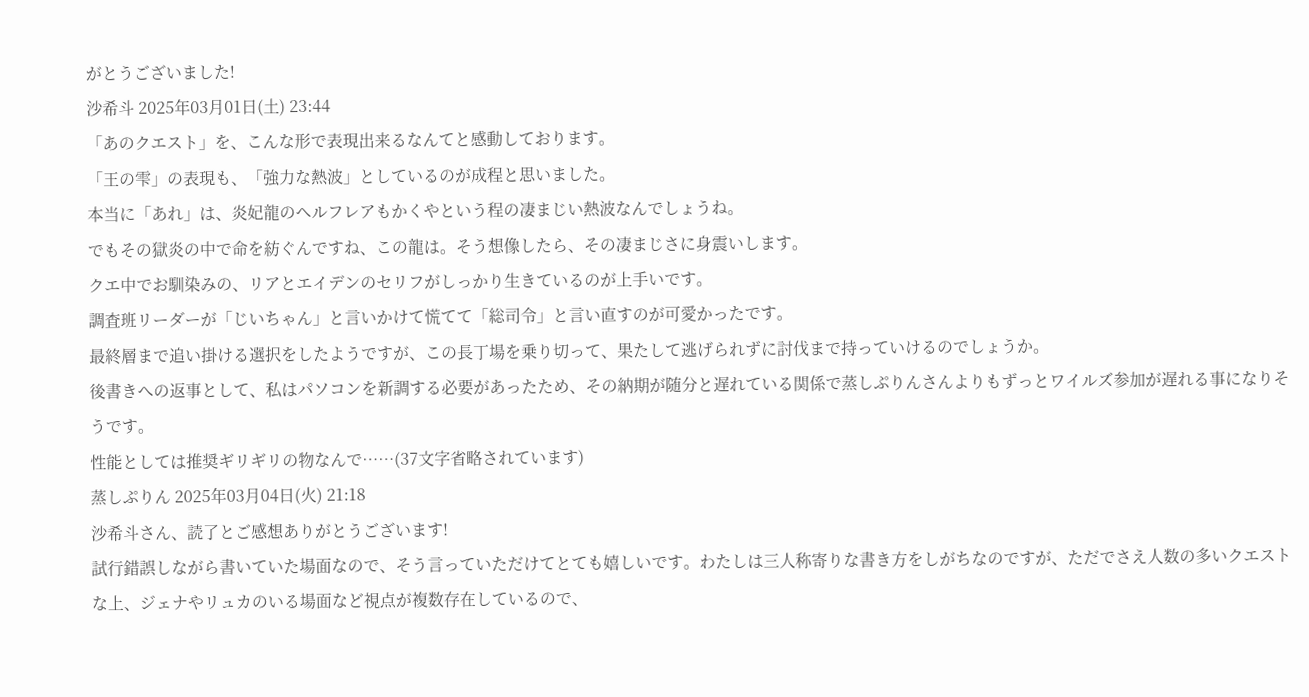がとうございました!
沙希斗 2025年03月01日(土) 23:44
「あのクエスト」を、こんな形で表現出来るなんてと感動しております。
「王の雫」の表現も、「強力な熱波」としているのが成程と思いました。
本当に「あれ」は、炎妃龍のヘルフレアもかくやという程の凄まじい熱波なんでしょうね。
でもその獄炎の中で命を紡ぐんですね、この龍は。そう想像したら、その凄まじさに身震いします。
クエ中でお馴染みの、リアとエイデンのセリフがしっかり生きているのが上手いです。
調査班リーダーが「じいちゃん」と言いかけて慌てて「総司令」と言い直すのが可愛かったです。
最終層まで追い掛ける選択をしたようですが、この長丁場を乗り切って、果たして逃げられずに討伐まで持っていけるのでしょうか。
後書きへの返事として、私はパソコンを新調する必要があったため、その納期が随分と遅れている関係で蒸しぷりんさんよりもずっとワイルズ参加が遅れる事になりそうです。
性能としては推奨ギリギリの物なんで……(37文字省略されています)
蒸しぷりん 2025年03月04日(火) 21:18
沙希斗さん、読了とご感想ありがとうございます!
試行錯誤しながら書いていた場面なので、そう言っていただけてとても嬉しいです。わたしは三人称寄りな書き方をしがちなのですが、ただでさえ人数の多いクエストな上、ジェナやリュカのいる場面など視点が複数存在しているので、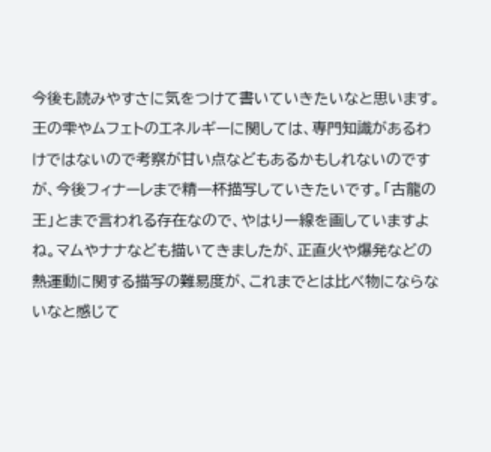今後も読みやすさに気をつけて書いていきたいなと思います。
王の雫やムフェトのエネルギーに関しては、専門知識があるわけではないので考察が甘い点などもあるかもしれないのですが、今後フィナーレまで精一杯描写していきたいです。「古龍の王」とまで言われる存在なので、やはり一線を画していますよね。マムやナナなども描いてきましたが、正直火や爆発などの熱運動に関する描写の難易度が、これまでとは比べ物にならないなと感じて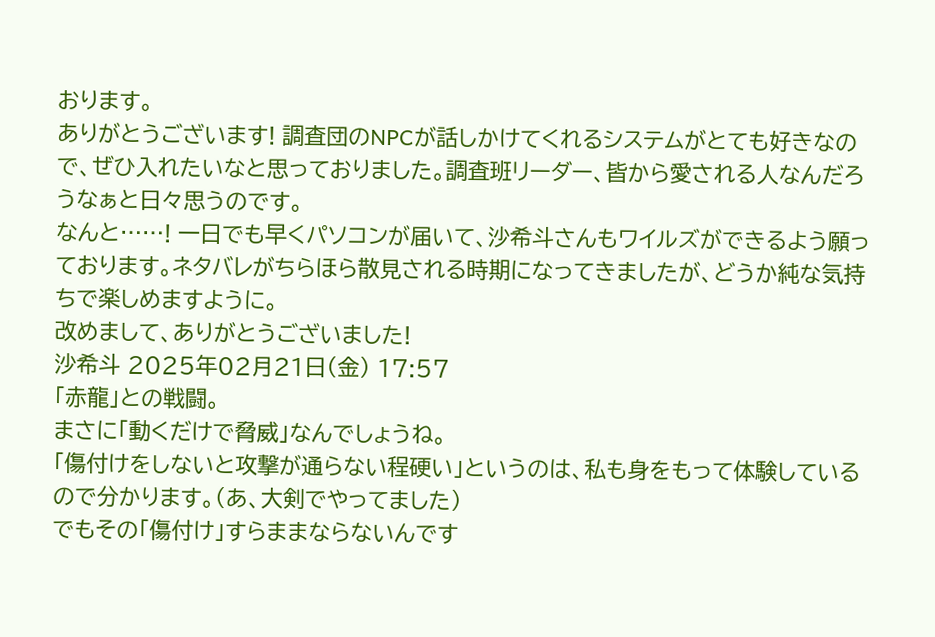おります。
ありがとうございます! 調査団のNPCが話しかけてくれるシステムがとても好きなので、ぜひ入れたいなと思っておりました。調査班リーダー、皆から愛される人なんだろうなぁと日々思うのです。
なんと……! 一日でも早くパソコンが届いて、沙希斗さんもワイルズができるよう願っております。ネタバレがちらほら散見される時期になってきましたが、どうか純な気持ちで楽しめますように。
改めまして、ありがとうございました!
沙希斗 2025年02月21日(金) 17:57
「赤龍」との戦闘。
まさに「動くだけで脅威」なんでしょうね。
「傷付けをしないと攻撃が通らない程硬い」というのは、私も身をもって体験しているので分かります。(あ、大剣でやってました)
でもその「傷付け」すらままならないんです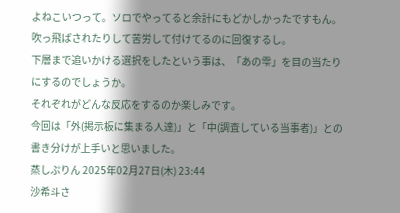よねこいつって。ソロでやってると余計にもどかしかったですもん。吹っ飛ばされたりして苦労して付けてるのに回復するし。
下層まで追いかける選択をしたという事は、「あの雫」を目の当たりにするのでしょうか。
それぞれがどんな反応をするのか楽しみです。
今回は「外(掲示板に集まる人達)」と「中(調査している当事者)」との書き分けが上手いと思いました。
蒸しぷりん 2025年02月27日(木) 23:44
沙希斗さ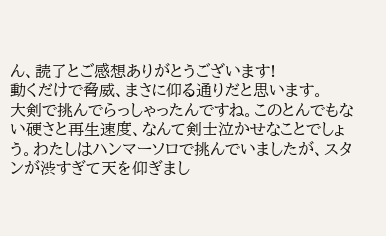ん、読了とご感想ありがとうございます!
動くだけで脅威、まさに仰る通りだと思います。
大剣で挑んでらっしゃったんですね。このとんでもない硬さと再生速度、なんて剣士泣かせなことでしょう。わたしはハンマーソロで挑んでいましたが、スタンが渋すぎて天を仰ぎまし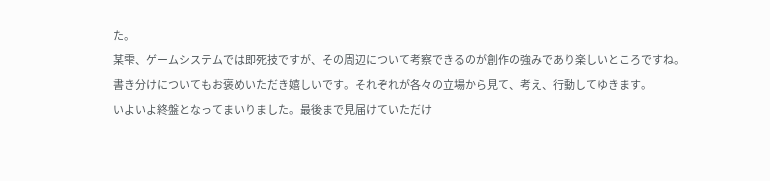た。
某雫、ゲームシステムでは即死技ですが、その周辺について考察できるのが創作の強みであり楽しいところですね。
書き分けについてもお褒めいただき嬉しいです。それぞれが各々の立場から見て、考え、行動してゆきます。
いよいよ終盤となってまいりました。最後まで見届けていただけ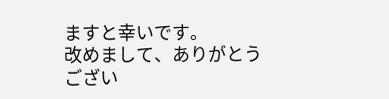ますと幸いです。
改めまして、ありがとうござい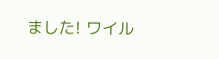ました! ワイル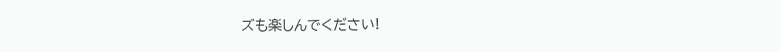ズも楽しんでください!